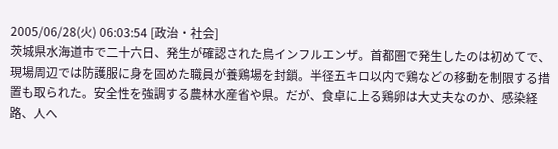2005/06/28(火) 06:03:54 [政治・社会]
茨城県水海道市で二十六日、発生が確認された鳥インフルエンザ。首都圏で発生したのは初めてで、現場周辺では防護服に身を固めた職員が養鶏場を封鎖。半径五キロ以内で鶏などの移動を制限する措置も取られた。安全性を強調する農林水産省や県。だが、食卓に上る鶏卵は大丈夫なのか、感染経路、人へ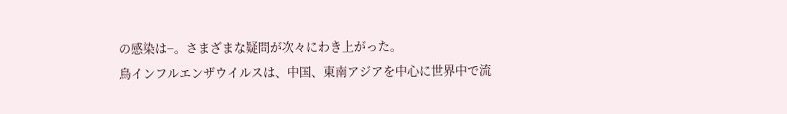の感染は−。さまざまな疑問が次々にわき上がった。
鳥インフルエンザウイルスは、中国、東南アジアを中心に世界中で流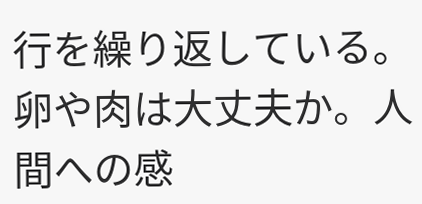行を繰り返している。卵や肉は大丈夫か。人間への感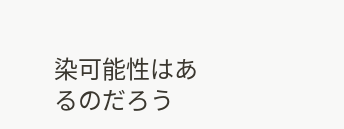染可能性はあるのだろう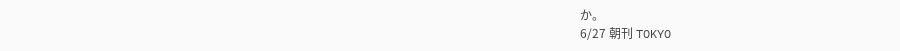か。
6/27 朝刊 TOKYO